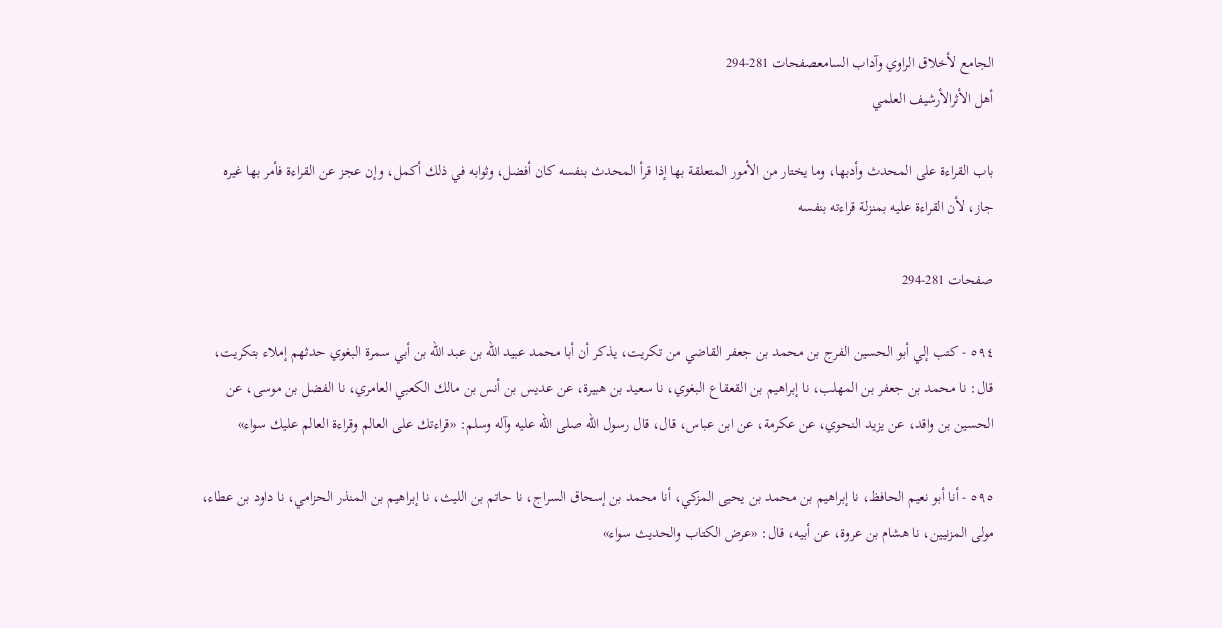الجامع لأخلاق الراوي وآداب السامعصفحات 281-294
أهل الأثرالأرشيف العلمي

باب القراءة على المحدث وأدبها، وما يختار من الأمور المتعلقة بها إذا قرأ المحدث بنفسه كان أفضل، وثوابه في ذلك أكمل، وإن عجز عن القراءة فأمر بها غيره جاز، لأن القراءة عليه بمنزلة قراءته بنفسه

صفحات 281-294

٥٩٤ - كتب إلي أبو الحسين الفرج بن محمد بن جعفر القاضي من تكريت، يذكر أن أبا محمد عبيد الله بن عبد الله بن أبي سمرة البغوي حدثهم إملاء بتكريت، قال: نا محمد بن جعفر بن المهلب، نا إبراهيم بن القعقاع البغوي، نا سعيد بن هبيرة، عن عديس بن أنس بن مالك الكعبي العامري، نا الفضل بن موسى، عن الحسين بن واقد، عن يزيد النحوي، عن عكرمة، عن ابن عباس، قال، قال رسول الله صلى الله عليه وآله وسلم: «قراءتك على العالم وقراءة العالم عليك سواء»

٥٩٥ - أنا أبو نعيم الحافظ، نا إبراهيم بن محمد بن يحيى المزكي، أنا محمد بن إسحاق السراج، نا حاتم بن الليث، نا إبراهيم بن المنذر الحزامي، نا داود بن عطاء، مولى المزنيين، نا هشام بن عروة، عن أبيه، قال: «عرض الكتاب والحديث سواء»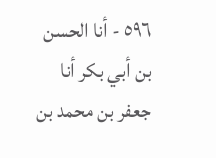٥٩٦ - أنا الحسن بن أبي بكر أنا جعفر بن محمد بن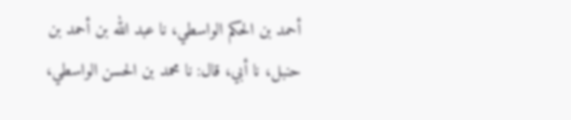أحمد بن الحكم الواسطي، نا عبد الله بن أحمد بن حنبل، نا أبي، قال: نا محمد بن الحسن الواسطي،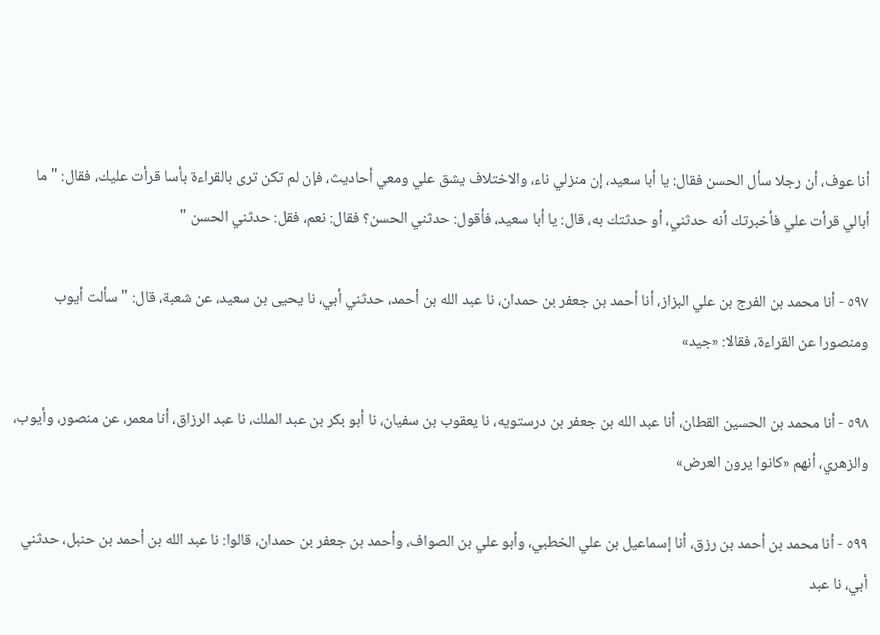أنا عوف، أن رجلا سأل الحسن فقال: يا أبا سعيد، إن منزلي ناء، والاختلاف يشق علي ومعي أحاديث، فإن لم تكن ترى بالقراءة بأسا قرأت عليك، فقال: " ما أبالي قرأت علي فأخبرتك أنه حدثني، أو حدثتك به، قال: يا أبا سعيد، فأقول: حدثني الحسن؟ فقال: نعم، فقل: حدثني الحسن "

٥٩٧ - أنا محمد بن الفرج بن علي البزاز، أنا أحمد بن جعفر بن حمدان، نا عبد الله بن أحمد، حدثني أبي، نا يحيى بن سعيد، عن شعبة، قال: " سألت أيوب ومنصورا عن القراءة، فقالا: «جيد»

٥٩٨ - أنا محمد بن الحسين القطان، أنا عبد الله بن جعفر بن درستويه، نا يعقوب بن سفيان، نا أبو بكر بن عبد الملك، نا عبد الرزاق، أنا معمر، عن منصور، وأيوب، والزهري، أنهم «كانوا يرون العرض»

٥٩٩ - أنا محمد بن أحمد بن رزق، أنا إسماعيل بن علي الخطبي، وأبو علي بن الصواف، وأحمد بن جعفر بن حمدان، قالوا: نا عبد الله بن أحمد بن حنبل، حدثني أبي، نا عبد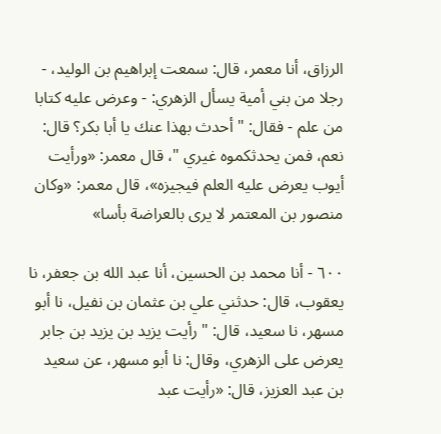الرزاق، أنا معمر، قال: سمعت إبراهيم بن الوليد، - رجلا من بني أمية يسأل الزهري: - وعرض عليه كتابا من علم - فقال: " أحدث بهذا عنك يا أبا بكر؟ قال: نعم، فمن يحدثكموه غيري "، قال معمر: «ورأيت أيوب يعرض عليه العلم فيجيزه»، قال معمر: «وكان منصور بن المعتمر لا يرى بالعراضة بأسا»

٦٠٠ - أنا محمد بن الحسين، أنا عبد الله بن جعفر، نا يعقوب، قال: حدثني علي بن عثمان بن نفيل، نا أبو مسهر، نا سعيد، قال: " رأيت يزيد بن يزيد بن جابر يعرض على الزهري، وقال: نا أبو مسهر، عن سعيد بن عبد العزيز، قال: «رأيت عبد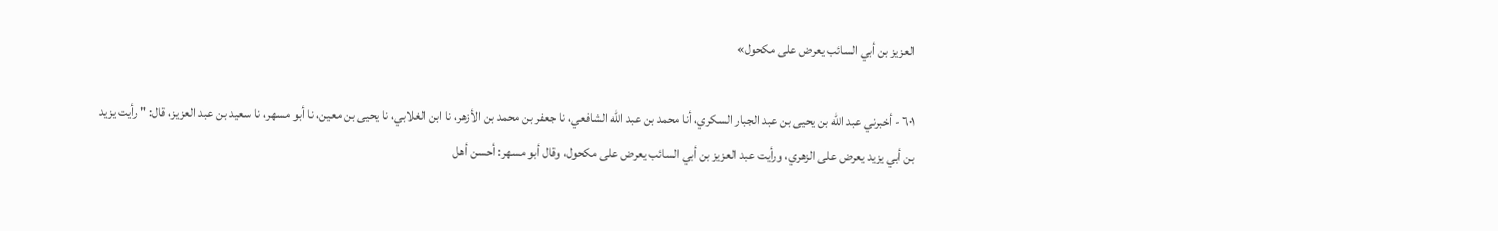العزيز بن أبي السائب يعرض على مكحول»

٦٠١ - أخبرني عبد الله بن يحيى بن عبد الجبار السكري، أنا محمد بن عبد الله الشافعي، نا جعفر بن محمد بن الأزهر، نا ابن الغلابي، نا يحيى بن معين، نا أبو مسهر، نا سعيد بن عبد العزيز، قال: " رأيت يزيد بن أبي يزيد يعرض على الزهري، ورأيت عبد العزيز بن أبي السائب يعرض على مكحول، وقال أبو مسهر: أحسن أهل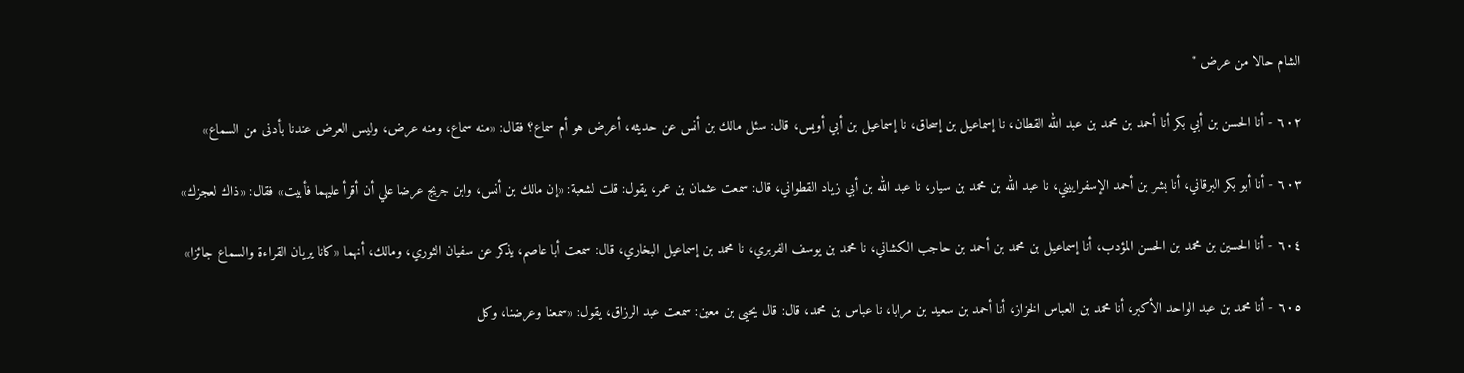الشام حالا من عرض "

٦٠٢ - أنا الحسن بن أبي بكر أنا أحمد بن محمد بن عبد الله القطان، نا إسماعيل بن إسحاق، نا إسماعيل بن أبي أويس، قال: سئل مالك بن أنس عن حديثه، أعرض هو أم سماع؟ فقال: «منه سماع، ومنه عرض، وليس العرض عندنا بأدنى من السماع»

٦٠٣ - أنا أبو بكر البرقاني، أنا بشر بن أحمد الإسفراييني، نا عبد الله بن محمد بن سيار، نا عبد الله بن أبي زياد القطواني، قال: سمعت عثمان بن عمر، يقول: قلت لشعبة: «إن مالك بن أنس، وابن جريج عرضا علي أن أقرأ عليهما فأبيت» فقال: «ذاك لعجزك»

٦٠٤ - أنا الحسين بن محمد بن الحسن المؤدب، أنا إسماعيل بن محمد بن أحمد بن حاجب الكشاني، نا محمد بن يوسف الفربري، نا محمد بن إسماعيل البخاري، قال: سمعت أبا عاصم، يذكر عن سفيان الثوري، ومالك، أنهما «كانا يريان القراءة والسماع جائزا»

٦٠٥ - أنا محمد بن عبد الواحد الأكبر، أنا محمد بن العباس الخزاز، أنا أحمد بن سعيد بن مرابا، نا عباس بن محمد، قال: قال يحيى بن معين: سمعت عبد الرزاق، يقول: «سمعنا وعرضنا، وكل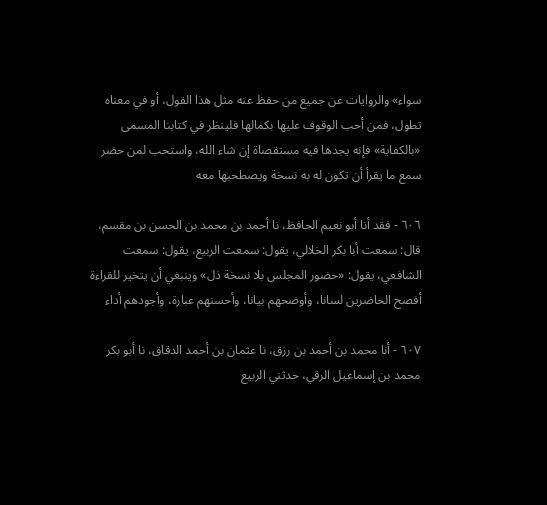سواء» والروايات عن جميع من حفظ عنه مثل هذا القول، أو في معناه تطول، فمن أحب الوقوف عليها بكمالها فلينظر في كتابنا المسمى «بالكفاية» فإنه يجدها فيه مستقصاة إن شاء الله، واستحب لمن حضر سمع ما يقرأ أن تكون له به نسخة ويصطحبها معه

٦٠٦ - فقد أنا أبو نعيم الحافظ، نا أحمد بن محمد بن الحسن بن مقسم، قال: سمعت أبا بكر الخلالي، يقول: سمعت الربيع، يقول: سمعت الشافعي، يقول: «حضور المجلس بلا نسخة ذل» وينبغي أن يتخير للقراءة أفصح الحاضرين لسانا، وأوضحهم بيانا، وأحسنهم عبارة، وأجودهم أداء

٦٠٧ - أنا محمد بن أحمد بن رزق، نا عثمان بن أحمد الدقاق، نا أبو بكر محمد بن إسماعيل الرقي، حدثني الربيع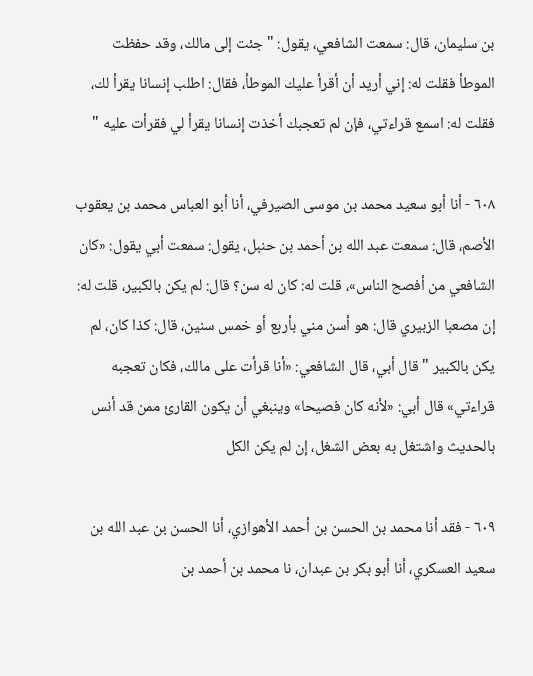بن سليمان، قال: سمعت الشافعي، يقول: " جئت إلى مالك، وقد حفظت الموطأ فقلت له: إني أريد أن أقرأ عليك الموطأ، فقال: اطلب إنسانا يقرأ لك، فقلت له: اسمع قراءتي، فإن لم تعجبك أخذت إنسانا يقرأ لي فقرأت عليه "

٦٠٨ - أنا أبو سعيد محمد بن موسى الصيرفي، أنا أبو العباس محمد بن يعقوب الأصم، قال: سمعت عبد الله بن أحمد بن حنبل، يقول: سمعت أبي يقول: «كان الشافعي من أفصح الناس»، قلت له: كان له سن؟ قال: لم يكن بالكبير، قلت له: إن مصعبا الزبيري قال: هو أسن مني بأربع أو خمس سنين، قال: كذا كان، لم يكن بالكبير " قال أبي، قال الشافعي: «أنا قرأت على مالك، فكان تعجبه قراءتي» قال أبي: «لأنه كان فصيحا» وينبغي أن يكون القارئ ممن قد أنس بالحديث واشتغل به بعض الشغل، إن لم يكن الكل

٦٠٩ - فقد أنا محمد بن الحسن بن أحمد الأهوازي، أنا الحسن بن عبد الله بن سعيد العسكري، أنا أبو بكر بن عبدان، نا محمد بن أحمد بن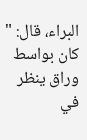البراء، قال: " كان بواسط وراق ينظر في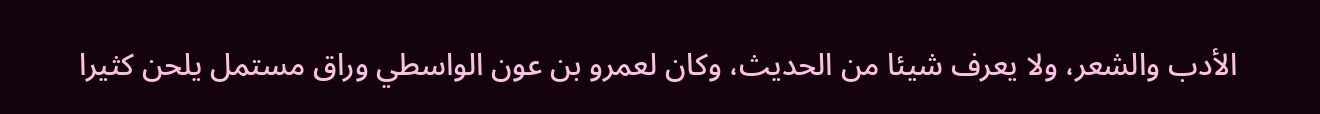الأدب والشعر، ولا يعرف شيئا من الحديث، وكان لعمرو بن عون الواسطي وراق مستمل يلحن كثيرا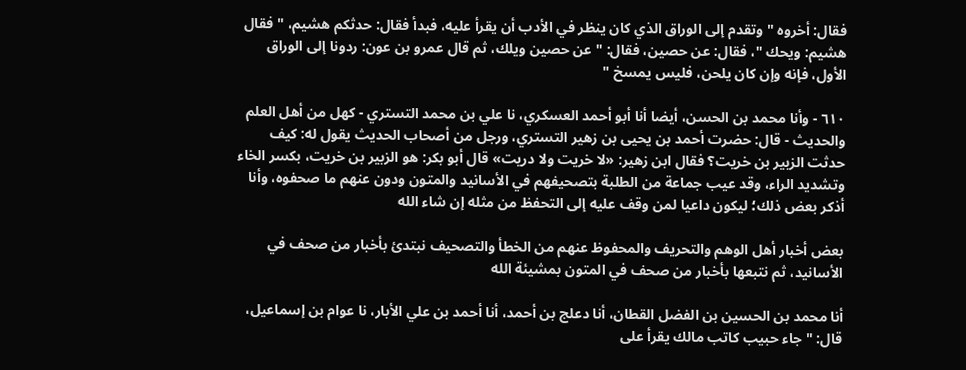فقال: أخروه " وتقدم إلى الوراق الذي كان ينظر في الأدب أن يقرأ عليه، فبدأ فقال: حدثكم هشيم، " فقال هشيم: ويحك "، فقال: عن حصين، فقال: " عن حصين ويلك، ثم قال عمرو بن عون: ردونا إلى الوراق الأول، فإنه وإن كان يلحن، فليس يمسخ "

٦١٠ - وأنا محمد بن الحسن، أيضا أنا أبو أحمد العسكري، نا علي بن محمد التستري - كهل من أهل العلم والحديث - قال: حضرت أحمد بن يحيى بن زهير التستري، ورجل من أصحاب الحديث يقول له: كيف حدثت الزبير بن خريت؟ فقال ابن زهير: «لا خريت ولا دريت» قال أبو بكر: هو الزبير بن خريت، بكسر الخاء وتشديد الراء، وقد عيب جماعة من الطلبة بتصحيفهم في الأسانيد والمتون ودون عنهم ما صحفوه، وأنا أذكر بعض ذلك؛ ليكون داعيا لمن وقف عليه إلى التحفظ من مثله إن شاء الله

بعض أخبار أهل الوهم والتحريف والمحفوظ عنهم من الخطأ والتصحيف نبتدئ بأخبار من صحف في الأسانيد، ثم نتبعها بأخبار من صحف في المتون بمشيئة الله

أنا محمد بن الحسين بن الفضل القطان، أنا دعلج بن أحمد، أنا أحمد بن علي الأبار، نا عوام بن إسماعيل، قال: " جاء حبيب كاتب مالك يقرأ على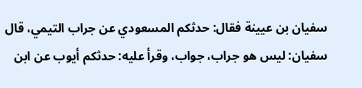سفيان بن عيينة فقال: حدثكم المسعودي عن جراب التيمي، قال سفيان: ليس هو جراب، جواب، وقرأ عليه: حدثكم أيوب عن ابن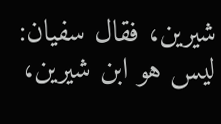شيرين، فقال سفيان: ليس هو ابن شيرين،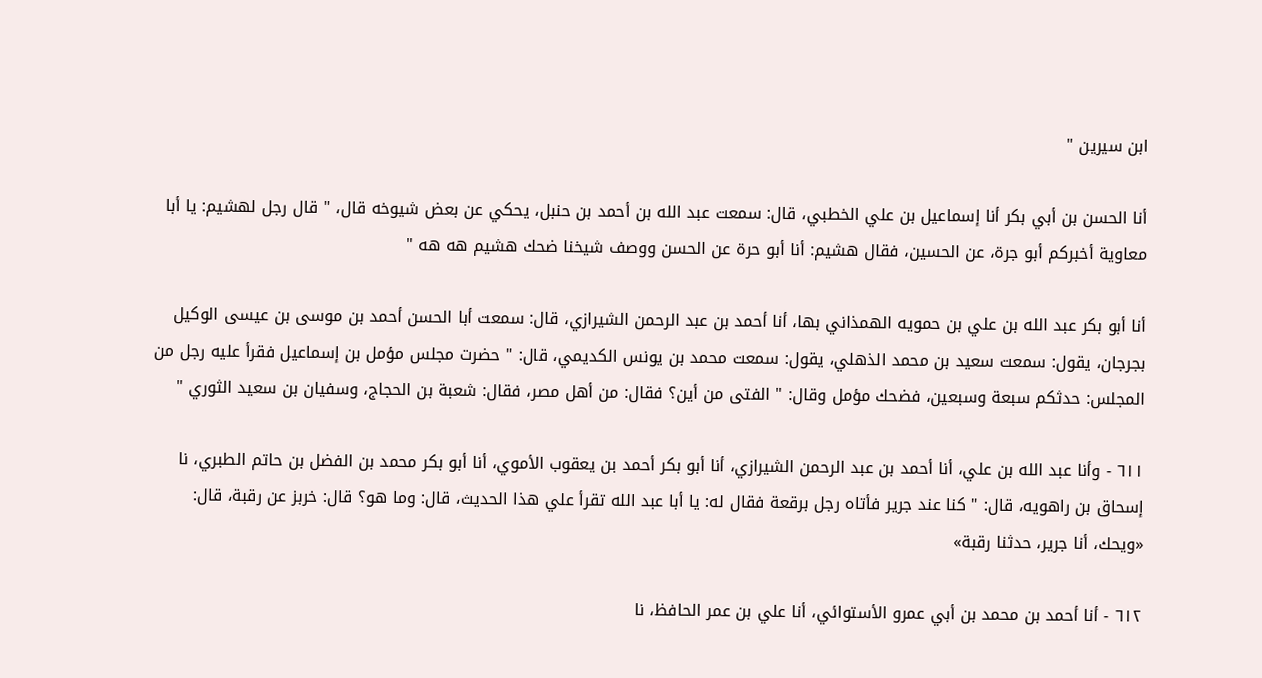ابن سيرين "

أنا الحسن بن أبي بكر أنا إسماعيل بن علي الخطبي، قال: سمعت عبد الله بن أحمد بن حنبل، يحكي عن بعض شيوخه قال، " قال رجل لهشيم: يا أبا معاوية أخبركم أبو جرة، عن الحسين، فقال هشيم: أنا أبو حرة عن الحسن ووصف شيخنا ضحك هشيم هه هه "

أنا أبو بكر عبد الله بن علي بن حمويه الهمذاني بها، أنا أحمد بن عبد الرحمن الشيرازي، قال: سمعت أبا الحسن أحمد بن موسى بن عيسى الوكيل بجرجان، يقول: سمعت سعيد بن محمد الذهلي، يقول: سمعت محمد بن يونس الكديمي، قال: " حضرت مجلس مؤمل بن إسماعيل فقرأ عليه رجل من المجلس: حدثكم سبعة وسبعين، فضحك مؤمل وقال: " الفتى من أين؟ فقال: من أهل مصر، فقال: شعبة بن الحجاج، وسفيان بن سعيد الثوري "

٦١١ - وأنا عبد الله بن علي، أنا أحمد بن عبد الرحمن الشيرازي، أنا أبو بكر أحمد بن يعقوب الأموي، أنا أبو بكر محمد بن الفضل بن حاتم الطبري، نا إسحاق بن راهويه، قال: " كنا عند جرير فأتاه رجل برقعة فقال له: يا أبا عبد الله تقرأ علي هذا الحديث، قال: وما هو؟ قال: خربز عن رقبة، قال: «ويحك، أنا جرير، حدثنا رقبة»

٦١٢ - أنا أحمد بن محمد بن أبي عمرو الأستوائي، أنا علي بن عمر الحافظ، نا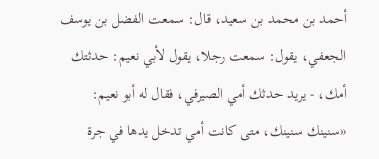أحمد بن محمد بن سعيد، قال: سمعت الفضل بن يوسف الجعفي، يقول: سمعت رجلا، يقول لأبي نعيم: حدثتك أمك، - يريد حدثك أمي الصيرفي، فقال له أبو نعيم: «سنينك سنينك، متى كانت أمي تدخل يدها في جرة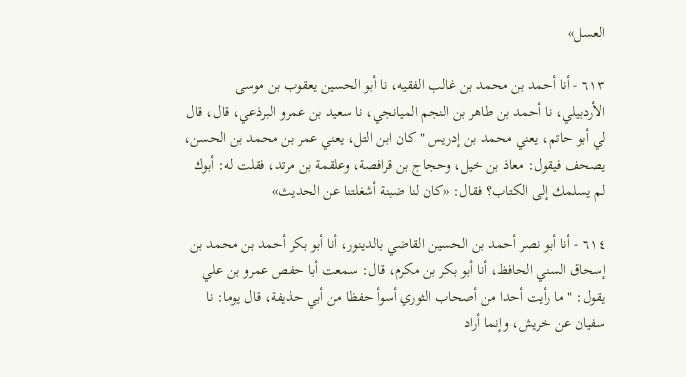العسل»

٦١٣ - أنا أحمد بن محمد بن غالب الفقيه، نا أبو الحسين يعقوب بن موسى الأردبيلي، نا أحمد بن طاهر بن النجم الميانجي، نا سعيد بن عمرو البرذعي، قال، قال لي أبو حاتم، يعني محمد بن إدريس " كان ابن التل، يعني عمر بن محمد بن الحسن، يصحف فيقول: معاذ بن خيل، وحجاج بن قرافصة، وعلقمة بن مرتد، فقلت له: أبوك لم يسلمك إلى الكتاب؟ فقال: «كان لنا ضبنة أشغلتنا عن الحديث»

٦١٤ - أنا أبو نصر أحمد بن الحسين القاضي بالدينور، أنا أبو بكر أحمد بن محمد بن إسحاق السني الحافظ، أنا أبو بكر بن مكرم، قال: سمعت أبا حفص عمرو بن علي يقول: " ما رأيت أحدا من أصحاب الثوري أسوأ حفظا من أبي حذيفة، قال يوما: نا سفيان عن خريش، وإنما أراد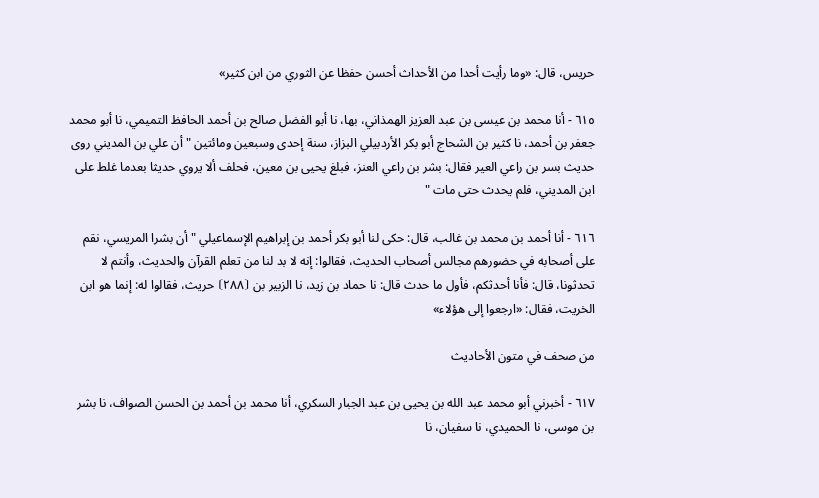حريس، قال: «وما رأيت أحدا من الأحداث أحسن حفظا عن الثوري من ابن كثير»

٦١٥ - أنا محمد بن عيسى بن عبد العزيز الهمذاني، بها، نا أبو الفضل صالح بن أحمد الحافظ التميمي، نا أبو محمد جعفر بن أحمد، نا كثير بن الشحاج أبو بكر الأردبيلي البزاز، سنة إحدى وسبعين ومائتين " أن علي بن المديني روى حديث بسر بن راعي العير فقال: بشر بن راعي العنز، فبلغ يحيى بن معين، فحلف ألا يروي حديثا بعدما غلط على ابن المديني، فلم يحدث حتى مات "

٦١٦ - أنا أحمد بن محمد بن غالب، قال: حكى لنا أبو بكر أحمد بن إبراهيم الإسماعيلي " أن بشرا المريسي، نقم على أصحابه في حضورهم مجالس أصحاب الحديث، فقالوا: إنه لا بد لنا من تعلم القرآن والحديث، وأنتم لا تحدثونا، قال: فأنا أحدثكم، فأول ما حدث قال: نا حماد بن زيد، نا الزبير بن ⦗٢٨٨⦘ حريث، فقالوا له: إنما هو ابن الخريت، فقال: «ارجعوا إلى هؤلاء»

من صحف في متون الأحاديث

٦١٧ - أخبرني أبو محمد عبد الله بن يحيى بن عبد الجبار السكري، أنا محمد بن أحمد بن الحسن الصواف، نا بشر بن موسى، نا الحميدي، نا سفيان، نا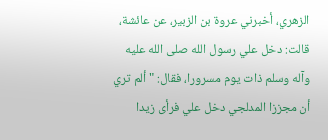الزهري، أخبرني عروة بن الزبير، عن عائشة، قالت: دخل علي رسول الله صلى الله عليه وآله وسلم ذات يوم مسرورا، فقال: " ألم تري أن مجززا المدلجي دخل علي فرأى زيدا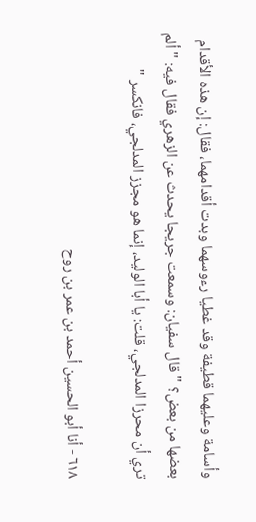وأسامة وعليهما قطيفة وقد غطيا رءوسهما وبدت أقدامهما، فقال: إن هذه الأقدام بعضها من بعض؟ " قال سفيان: وسمعت جريجا يحدث عن الزهري فقال فيه: " ألم تري أن محرزا المدلجي، قلت: يا أبا الوليد، إنما هو مجزز المدلجي، فانكسر "

٦١٨ - أنا أبو الحسين أحمد بن عمر بن روح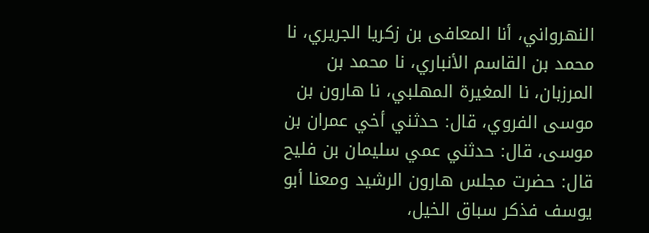النهرواني، أنا المعافى بن زكريا الجريري، نا محمد بن القاسم الأنباري، نا محمد بن المرزبان، نا المغيرة المهلبي، نا هارون بن موسى الفروي، قال: حدثني أخي عمران بن موسى، قال: حدثني عمي سليمان بن فليح قال: حضرت مجلس هارون الرشيد ومعنا أبو يوسف فذكر سباق الخيل،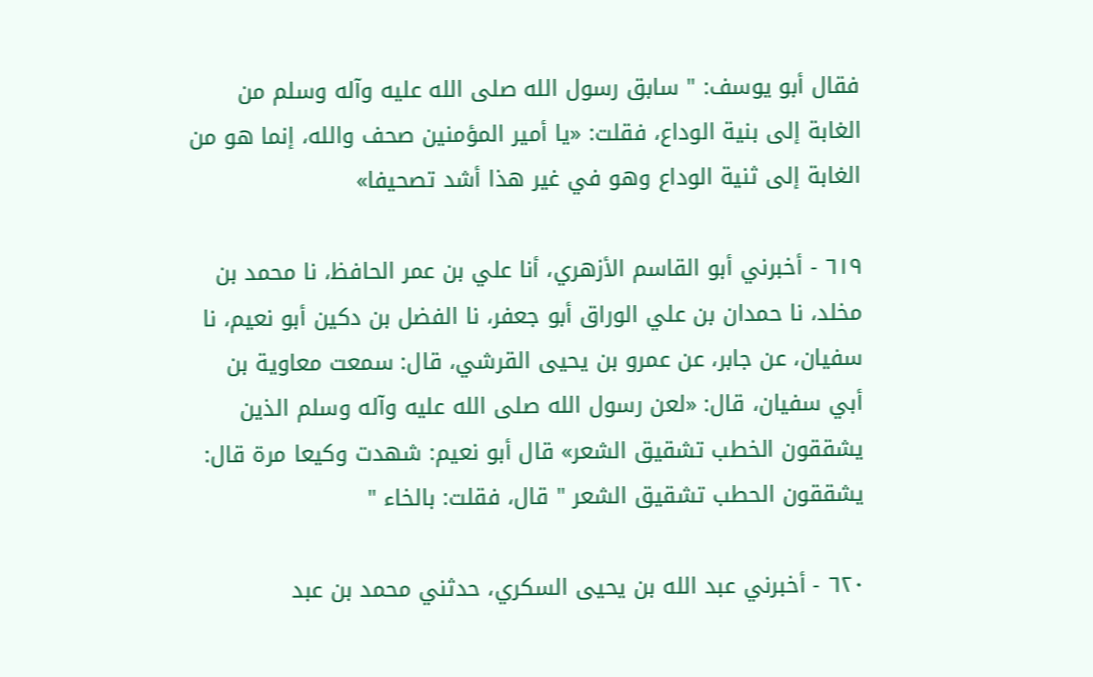فقال أبو يوسف: " سابق رسول الله صلى الله عليه وآله وسلم من الغابة إلى بنية الوداع، فقلت: «يا أمير المؤمنين صحف والله، إنما هو من الغابة إلى ثنية الوداع وهو في غير هذا أشد تصحيفا»

٦١٩ - أخبرني أبو القاسم الأزهري، أنا علي بن عمر الحافظ، نا محمد بن مخلد، نا حمدان بن علي الوراق أبو جعفر، نا الفضل بن دكين أبو نعيم، نا سفيان، عن جابر، عن عمرو بن يحيى القرشي، قال: سمعت معاوية بن أبي سفيان، قال: «لعن رسول الله صلى الله عليه وآله وسلم الذين يشققون الخطب تشقيق الشعر» قال أبو نعيم: شهدت وكيعا مرة قال: يشققون الحطب تشقيق الشعر " قال، فقلت: بالخاء "

٦٢٠ - أخبرني عبد الله بن يحيى السكري، حدثني محمد بن عبد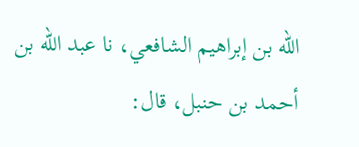الله بن إبراهيم الشافعي، نا عبد الله بن أحمد بن حنبل، قال: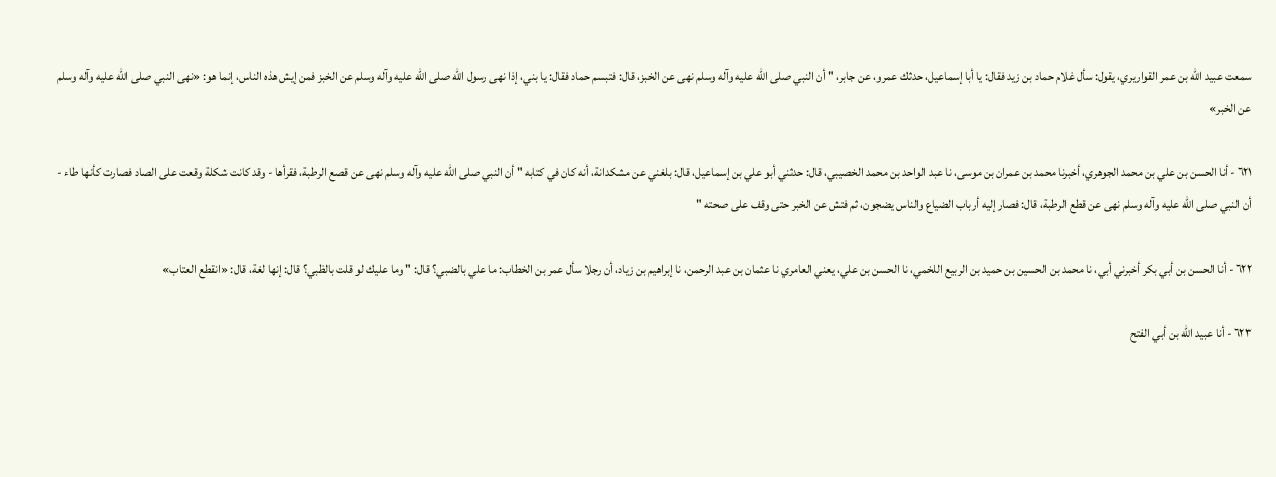سمعت عبيد الله بن عمر القواريري، يقول: سأل غلام حماد بن زيد فقال: يا أبا إسماعيل، حدثك عمرو، عن جابر، " أن النبي صلى الله عليه وآله وسلم نهى عن الخبز، قال: فتبسم حماد فقال: يا بني، إذا نهى رسول الله صلى الله عليه وآله وسلم عن الخبز فمن إيش هذه الناس، إنما هو: «نهى النبي صلى الله عليه وآله وسلم عن الخبر»

٦٢١ - أنا الحسن بن علي بن محمد الجوهري، أخبرنا محمد بن عمران بن موسى، نا عبد الواحد بن محمد الخصيبي، قال: حدثني أبو علي بن إسماعيل، قال: بلغني عن مشكدانة، أنه كان في كتابه " أن النبي صلى الله عليه وآله وسلم نهى عن قصع الرطبة، فقرأها - وقد كانت شكلة وقعت على الصاد فصارت كأنها طاء - أن النبي صلى الله عليه وآله وسلم نهى عن قطع الرطبة، قال: فصار إليه أرباب الضياع والناس يضجون، ثم فتش عن الخبر حتى وقف على صحته "

٦٢٢ - أنا الحسن بن أبي بكر أخبرني أبي، نا محمد بن الحسين بن حميد بن الربيع اللخمي، نا الحسن بن علي، يعني العامري نا عثمان بن عبد الرحمن، نا إبراهيم بن زياد، أن رجلا سأل عمر بن الخطاب: ما علي بالضبي؟ قال: " وما عليك لو قلت بالظبي؟ قال: إنها لغة، قال: «انقطع العتاب»

٦٢٣ - أنا عبيد الله بن أبي الفتح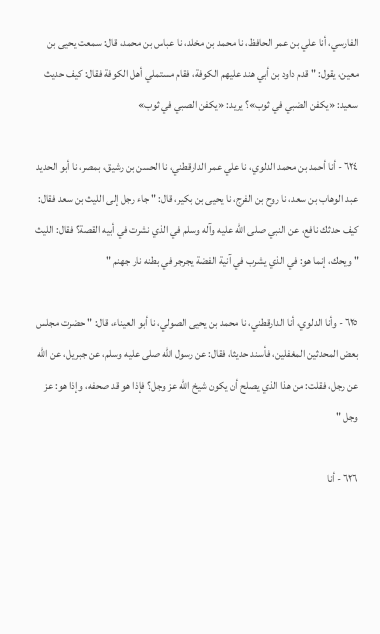الفارسي، أنا علي بن عمر الحافظ، نا محمد بن مخلد، نا عباس بن محمد، قال: سمعت يحيى بن معين، يقول: " قدم داود بن أبي هند عليهم الكوفة، فقام مستملي أهل الكوفة فقال: كيف حديث سعيد: «يكفن الضبي في ثوب»؟ يريد: «يكفن الصبي في ثوب»

٦٢٤ - أنا أحمد بن محمد الدلوي، نا علي عمر الدارقطني، نا الحسن بن رشيق، بمصر، نا أبو الحديد عبد الوهاب بن سعد، نا روح بن الفرج، نا يحيى بن بكير، قال: " جاء رجل إلى الليث بن سعد فقال: كيف حدثك نافع، عن النبي صلى الله عليه وآله وسلم في الذي نشرت في أبيه القصة؟ فقال: الليث " ويحك، إنما هو: في الذي يشرب في آنية الفضة يجرجر في بطنه نار جهنم "

٦٢٥ - وأنا الدلوي، أنا الدارقطني، نا محمد بن يحيى الصولي، نا أبو العيناء، قال: " حضرت مجلس بعض المحدثين المغفلين، فأسند حديثا، فقال: عن رسول الله صلى عليه وسلم، عن جبريل، عن الله عن رجل، فقلت: من هذا الذي يصلح أن يكون شيخ الله عز وجل؟ فإذا هو قد صحفه، وإذا هو: عز وجل "

٦٢٦ - أنا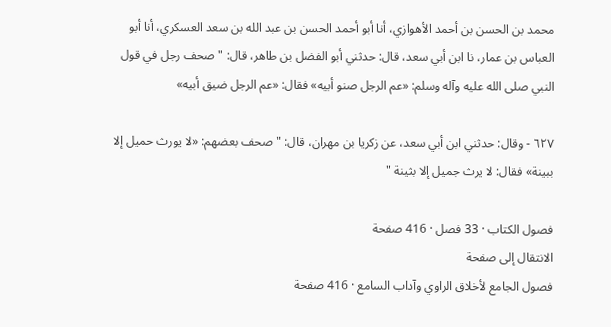محمد بن الحسن بن أحمد الأهوازي، أنا أبو أحمد الحسن بن عبد الله بن سعد العسكري، أنا أبو العباس بن عمار، نا ابن أبي سعد، قال: حدثني أبو الفضل بن طاهر، قال: " صحف رجل في قول النبي صلى الله عليه وآله وسلم: «عم الرجل صنو أبيه» فقال: «عم الرجل ضيق أبيه»

٦٢٧ - وقال: حدثني ابن أبي سعد، عن زكريا بن مهران، قال: " صحف بعضهم: «لا يورث حميل إلا ببينة» فقال: لا يرث جميل إلا بثينة "

فصول الكتاب · 33 فصل · 416 صفحة
الانتقال إلى صفحة
فصول الجامع لأخلاق الراوي وآداب السامع · 416 صفحة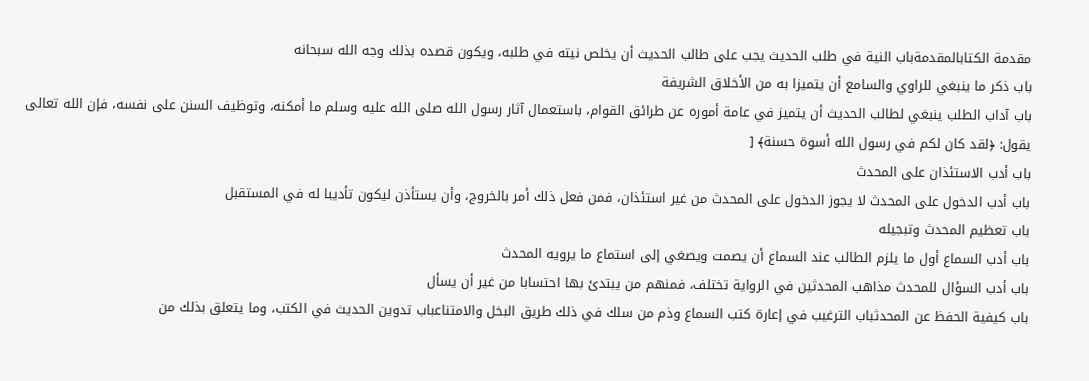مقدمة الكتابالمقدمةباب النية في طلب الحديث يجب على طالب الحديث أن يخلص نيته في طلبه، ويكون قصده بذلك وجه الله سبحانه
باب ذكر ما ينبغي للراوي والسامع أن يتميزا به من الأخلاق الشريفة
باب آداب الطلب ينبغي لطالب الحديث أن يتميز في عامة أموره عن طرائق القوام، باستعمال آثار رسول الله صلى الله عليه وسلم ما أمكنه، وتوظيف السنن على نفسه، فإن الله تعالى يقول: ﴿لقد كان لكم في رسول الله أسوة حسنة﴾ [
باب أدب الاستئذان على المحدث
باب أدب الدخول على المحدث لا يجوز الدخول على المحدث من غير استئذان، فمن فعل ذلك أمر بالخروج، وأن يستأذن ليكون تأديبا له في المستقبل
باب تعظيم المحدث وتبجيله
باب أدب السماع أول ما يلزم الطالب عند السماع أن يصمت ويصغي إلى استماع ما يرويه المحدث
باب أدب السؤال للمحدث مذاهب المحدثين في الرواية تختلف، فمنهم من يبتدئ بها احتسابا من غير أن يسأل
باب كيفية الحفظ عن المحدثباب الترغيب في إعارة كتب السماع وذم من سلك في ذلك طريق البخل والامتناعباب تدوين الحديث في الكتب، وما يتعلق بذلك من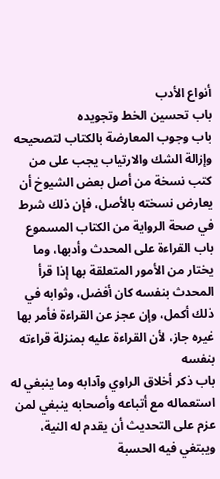أنواع الأدب
باب تحسين الخط وتجويده
باب وجوب المعارضة بالكتاب لتصحيحه وإزالة الشك والارتياب يجب على من كتب نسخة من أصل بعض الشيوخ أن يعارض نسخته بالأصل، فإن ذلك شرط في صحة الرواية من الكتاب المسموع
باب القراءة على المحدث وأدبها، وما يختار من الأمور المتعلقة بها إذا قرأ المحدث بنفسه كان أفضل، وثوابه في ذلك أكمل، وإن عجز عن القراءة فأمر بها غيره جاز، لأن القراءة عليه بمنزلة قراءته بنفسه
باب ذكر أخلاق الراوي وآدابه وما ينبغي له استعماله مع أتباعه وأصحابه ينبغي لمن عزم على التحديث أن يقدم له النية، ويبتغي فيه الحسبة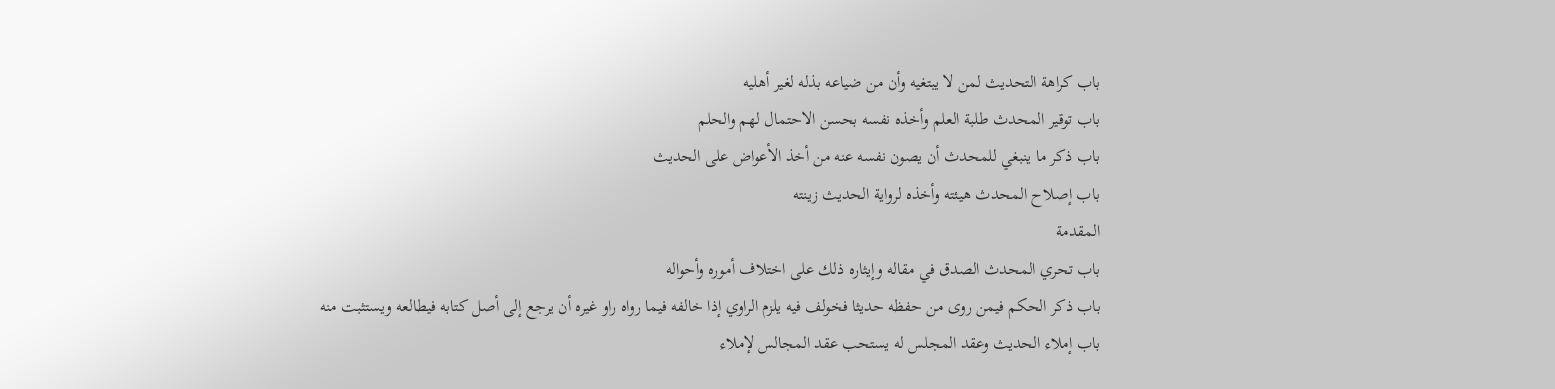باب كراهة التحديث لمن لا يبتغيه وأن من ضياعه بذله لغير أهليه
باب توقير المحدث طلبة العلم وأخذه نفسه بحسن الاحتمال لهم والحلم
باب ذكر ما ينبغي للمحدث أن يصون نفسه عنه من أخذ الأعواض على الحديث
باب إصلاح المحدث هيئته وأخذه لرواية الحديث زينته
المقدمة
باب تحري المحدث الصدق في مقاله وإيثاره ذلك على اختلاف أموره وأحواله
باب ذكر الحكم فيمن روى من حفظه حديثا فخولف فيه يلزم الراوي إذا خالفه فيما رواه راو غيره أن يرجع إلى أصل كتابه فيطالعه ويستثبت منه
باب إملاء الحديث وعقد المجلس له يستحب عقد المجالس لإملاء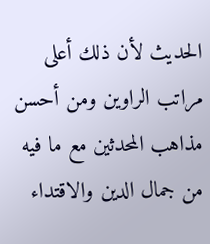الحديث لأن ذلك أعلى مراتب الراوين ومن أحسن مذاهب المحدثين مع ما فيه من جمال الدين والاقتداء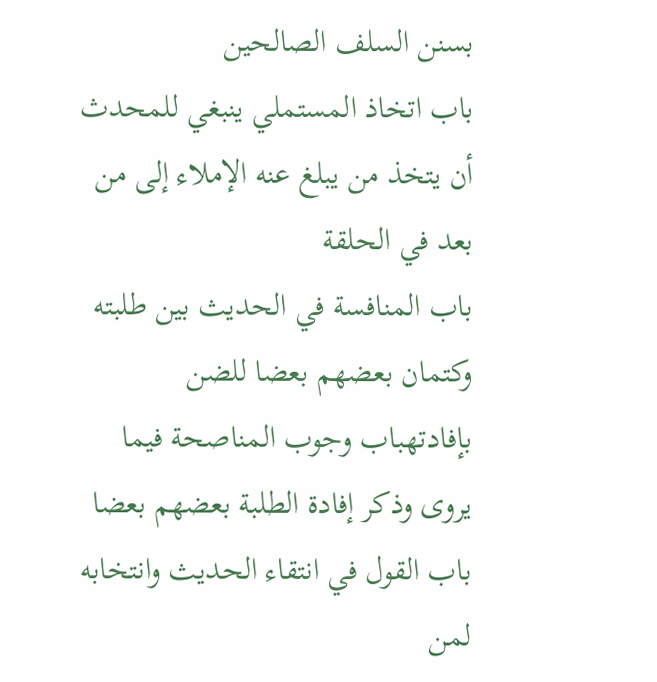بسنن السلف الصالحين
باب اتخاذ المستملي ينبغي للمحدث أن يتخذ من يبلغ عنه الإملاء إلى من بعد في الحلقة
باب المنافسة في الحديث بين طلبته وكتمان بعضهم بعضا للضن بإفادتهباب وجوب المناصحة فيما يروى وذكر إفادة الطلبة بعضهم بعضا
باب القول في انتقاء الحديث وانتخابه لمن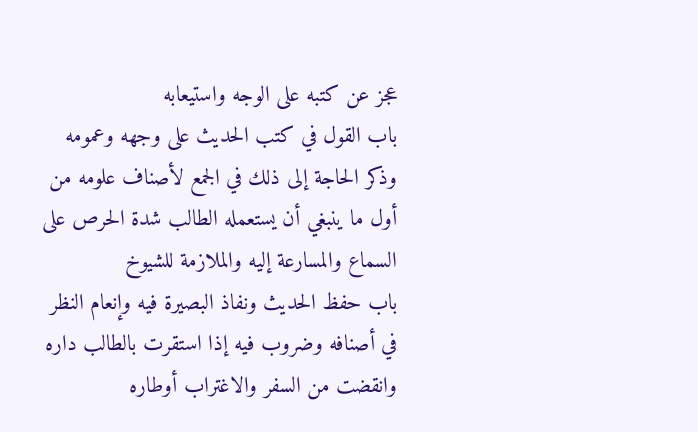عجز عن كتبه على الوجه واستيعابه
باب القول في كتب الحديث على وجهه وعمومه وذكر الحاجة إلى ذلك في الجمع لأصناف علومه من أول ما ينبغي أن يستعمله الطالب شدة الحرص على السماع والمسارعة إليه والملازمة للشيوخ
باب حفظ الحديث ونفاذ البصيرة فيه وإنعام النظر في أصنافه وضروب فيه إذا استقرت بالطالب داره وانقضت من السفر والاغتراب أوطاره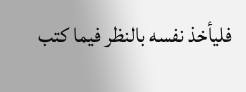فليأخذ نفسه بالنظر فيما كتب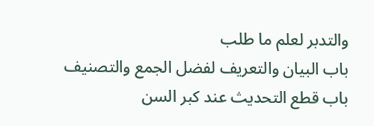والتدبر لعلم ما طلب
باب البيان والتعريف لفضل الجمع والتصنيف
باب قطع التحديث عند كبر السن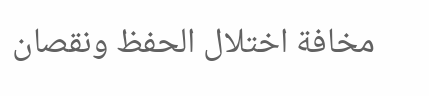مخافة اختلال الحفظ ونقصان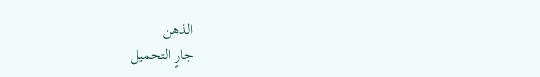الذهن
جارٍ التحميل